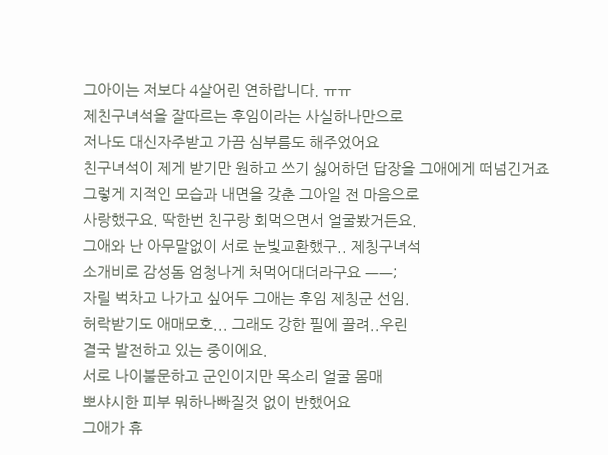그아이는 저보다 4살어린 연하랍니다. ㅠㅠ
제친구녀석을 잘따르는 후임이라는 사실하나만으로
저나도 대신자주받고 가끔 심부름도 해주었어요
친구녀석이 제게 받기만 원하고 쓰기 싫어하던 답장을 그애에게 떠넘긴거죠
그렇게 지적인 모습과 내면을 갖춘 그아일 전 마음으로
사랑했구요. 딱한번 친구랑 회먹으면서 얼굴봤거든요.
그애와 난 아무말없이 서로 눈빛교환했구.. 제칭구녀석
소개비로 감성돔 엄청나게 처먹어대더라구요 ㅡㅡ;
자릴 벅차고 나가고 싶어두 그애는 후임 제칭군 선임.
허락받기도 애매모호... 그래도 강한 필에 끌려..우린
결국 발전하고 있는 중이에요.
서로 나이불문하고 군인이지만 목소리 얼굴 몸매
뽀샤시한 피부 뭐하나빠질것 없이 반했어요
그애가 휴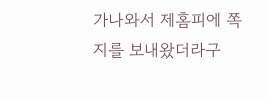가나와서 제홈피에 쪽지를 보내왔더라구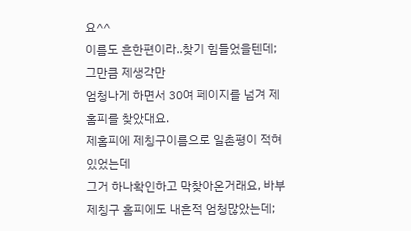요^^
이름도 흔한편이라..찾기 힘들었을텐데; 그만큼 제생각만
엄청나게 하면서 30여 페이지를 넘겨 제홈피를 찾았대요.
제홈피에 제칭구이름으로 일촌평이 적혀있었는데
그거 하나확인하고 막찾아온거래요, 바부
제칭구 홈피에도 내흔적 엄청많았는데;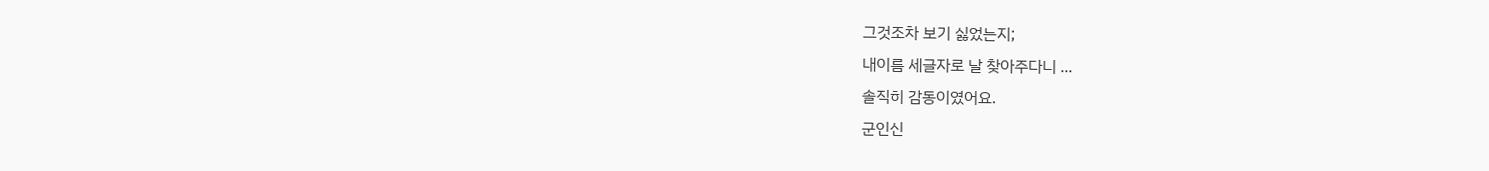그것조차 보기 싫었는지;
내이름 세글자로 날 찾아주다니 ...
솔직히 감동이였어요.
군인신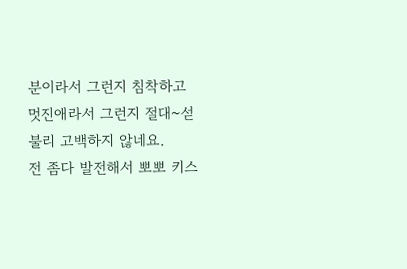분이라서 그런지 침착하고 멋진애라서 그런지 절대~섣불리 고백하지 않네요.
전 좀다 발전해서 뽀뽀 키스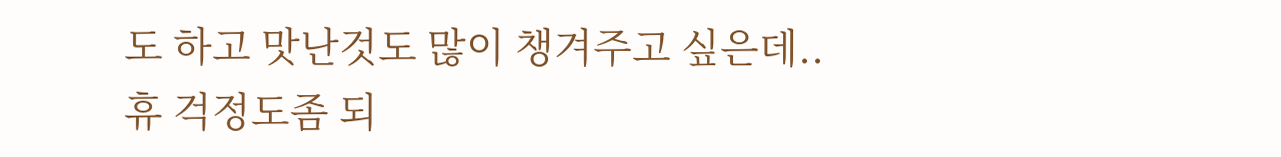도 하고 맛난것도 많이 챙겨주고 싶은데..
휴 걱정도좀 되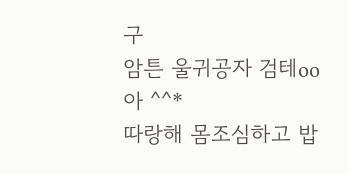구
암튼 울귀공자 검테oo아 ^^*
따랑해 몸조심하고 밥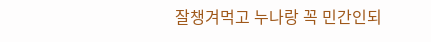잘챙겨먹고 누나랑 꼭 민간인되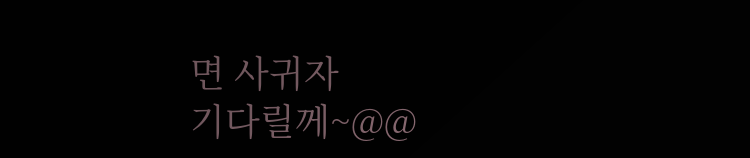면 사귀자
기다릴께~@@